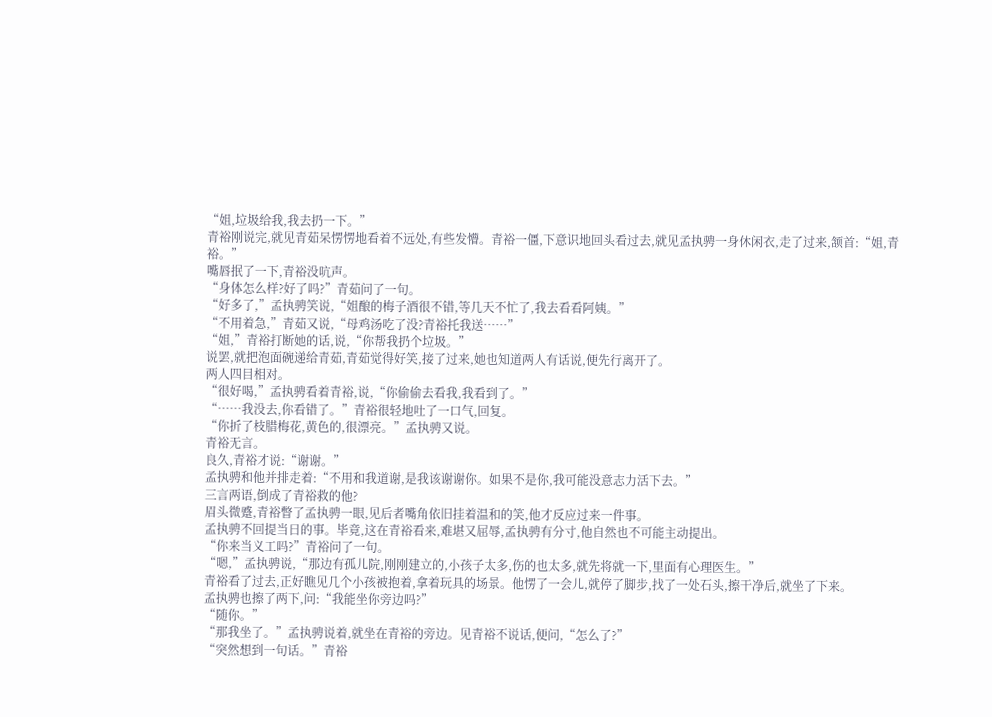“姐,垃圾给我,我去扔一下。”
青裕刚说完,就见青茹呆愣愣地看着不远处,有些发懵。青裕一僵,下意识地回头看过去,就见孟执骋一身休闲衣,走了过来,颔首:“姐,青裕。”
嘴唇抿了一下,青裕没吭声。
“身体怎么样?好了吗?”青茹问了一句。
“好多了,”孟执骋笑说,“姐酿的梅子酒很不错,等几天不忙了,我去看看阿姨。”
“不用着急,”青茹又说,“母鸡汤吃了没?青裕托我送……”
“姐,”青裕打断她的话,说,“你帮我扔个垃圾。”
说罢,就把泡面碗递给青茹,青茹觉得好笑,接了过来,她也知道两人有话说,便先行离开了。
两人四目相对。
“很好喝,”孟执骋看着青裕,说,“你偷偷去看我,我看到了。”
“……我没去,你看错了。”青裕很轻地吐了一口气,回复。
“你折了枝腊梅花,黄色的,很漂亮。”孟执骋又说。
青裕无言。
良久,青裕才说:“谢谢。”
孟执骋和他并排走着:“不用和我道谢,是我该谢谢你。如果不是你,我可能没意志力活下去。”
三言两语,倒成了青裕救的他?
眉头微蹙,青裕瞥了孟执骋一眼,见后者嘴角依旧挂着温和的笑,他才反应过来一件事。
孟执骋不回提当日的事。毕竟,这在青裕看来,难堪又屈辱,孟执骋有分寸,他自然也不可能主动提出。
“你来当义工吗?”青裕问了一句。
“嗯,”孟执骋说,“那边有孤儿院,刚刚建立的,小孩子太多,伤的也太多,就先将就一下,里面有心理医生。”
青裕看了过去,正好瞧见几个小孩被抱着,拿着玩具的场景。他愣了一会儿,就停了脚步,找了一处石头,擦干净后,就坐了下来。
孟执骋也擦了两下,问:“我能坐你旁边吗?”
“随你。”
“那我坐了。”孟执骋说着,就坐在青裕的旁边。见青裕不说话,便问,“怎么了?”
“突然想到一句话。”青裕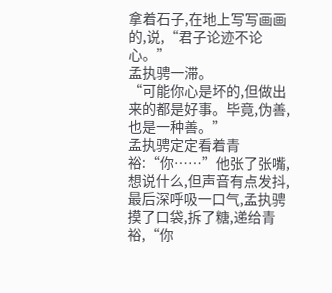拿着石子,在地上写写画画的,说,“君子论迹不论心。”
孟执骋一滞。
“可能你心是坏的,但做出来的都是好事。毕竟,伪善,也是一种善。”
孟执骋定定看着青裕:“你……”他张了张嘴,想说什么,但声音有点发抖,最后深呼吸一口气,孟执骋摸了口袋,拆了糖,递给青裕,“你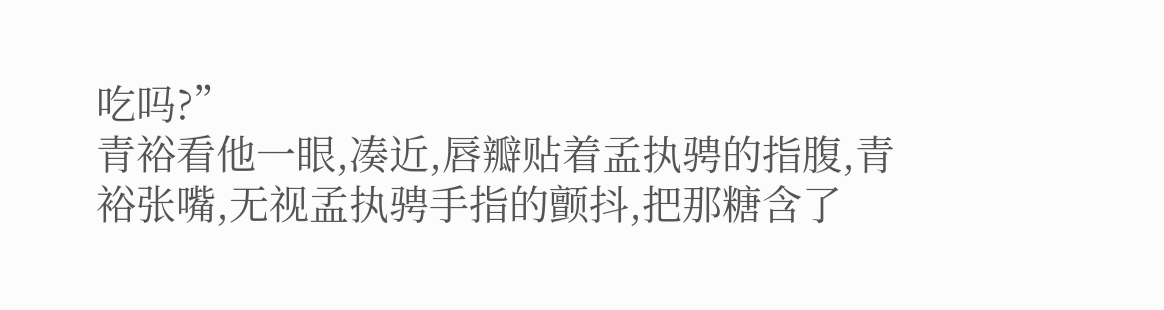吃吗?”
青裕看他一眼,凑近,唇瓣贴着孟执骋的指腹,青裕张嘴,无视孟执骋手指的颤抖,把那糖含了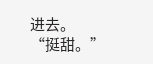进去。
“挺甜。”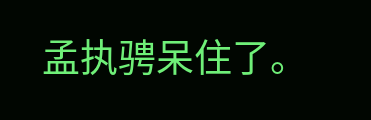孟执骋呆住了。